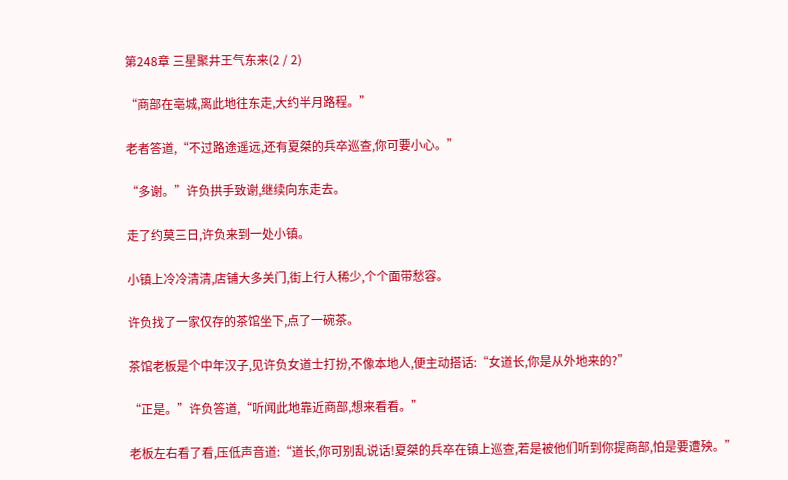第248章 三星聚井王气东来(2 / 2)

“商部在亳城,离此地往东走,大约半月路程。”

老者答道,“不过路途遥远,还有夏桀的兵卒巡查,你可要小心。”

“多谢。”许负拱手致谢,继续向东走去。

走了约莫三日,许负来到一处小镇。

小镇上冷冷清清,店铺大多关门,街上行人稀少,个个面带愁容。

许负找了一家仅存的茶馆坐下,点了一碗茶。

茶馆老板是个中年汉子,见许负女道士打扮,不像本地人,便主动搭话:“女道长,你是从外地来的?”

“正是。”许负答道,“听闻此地靠近商部,想来看看。”

老板左右看了看,压低声音道:“道长,你可别乱说话!夏桀的兵卒在镇上巡查,若是被他们听到你提商部,怕是要遭殃。”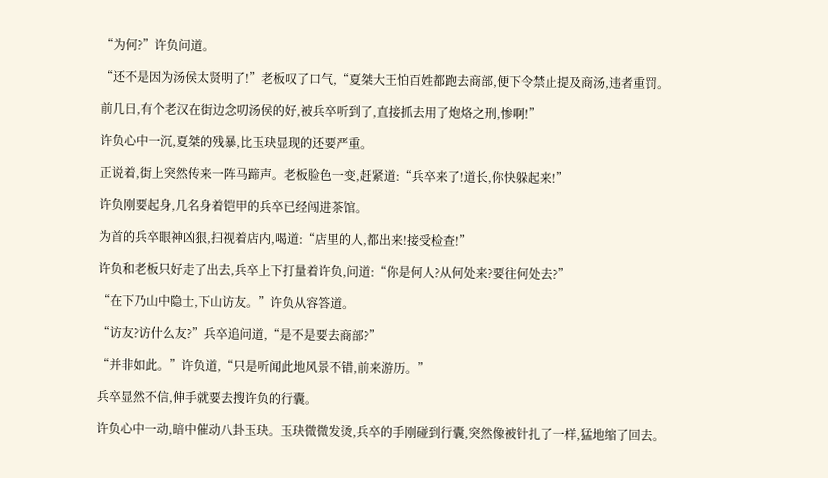“为何?”许负问道。

“还不是因为汤侯太贤明了!”老板叹了口气,“夏桀大王怕百姓都跑去商部,便下令禁止提及商汤,违者重罚。

前几日,有个老汉在街边念叨汤侯的好,被兵卒听到了,直接抓去用了炮烙之刑,惨啊!”

许负心中一沉,夏桀的残暴,比玉玦显现的还要严重。

正说着,街上突然传来一阵马蹄声。老板脸色一变,赶紧道:“兵卒来了!道长,你快躲起来!”

许负刚要起身,几名身着铠甲的兵卒已经闯进茶馆。

为首的兵卒眼神凶狠,扫视着店内,喝道:“店里的人,都出来!接受检查!”

许负和老板只好走了出去,兵卒上下打量着许负,问道:“你是何人?从何处来?要往何处去?”

“在下乃山中隐士,下山访友。”许负从容答道。

“访友?访什么友?”兵卒追问道,“是不是要去商部?”

“并非如此。”许负道,“只是听闻此地风景不错,前来游历。”

兵卒显然不信,伸手就要去搜许负的行囊。

许负心中一动,暗中催动八卦玉玦。玉玦微微发烫,兵卒的手刚碰到行囊,突然像被针扎了一样,猛地缩了回去。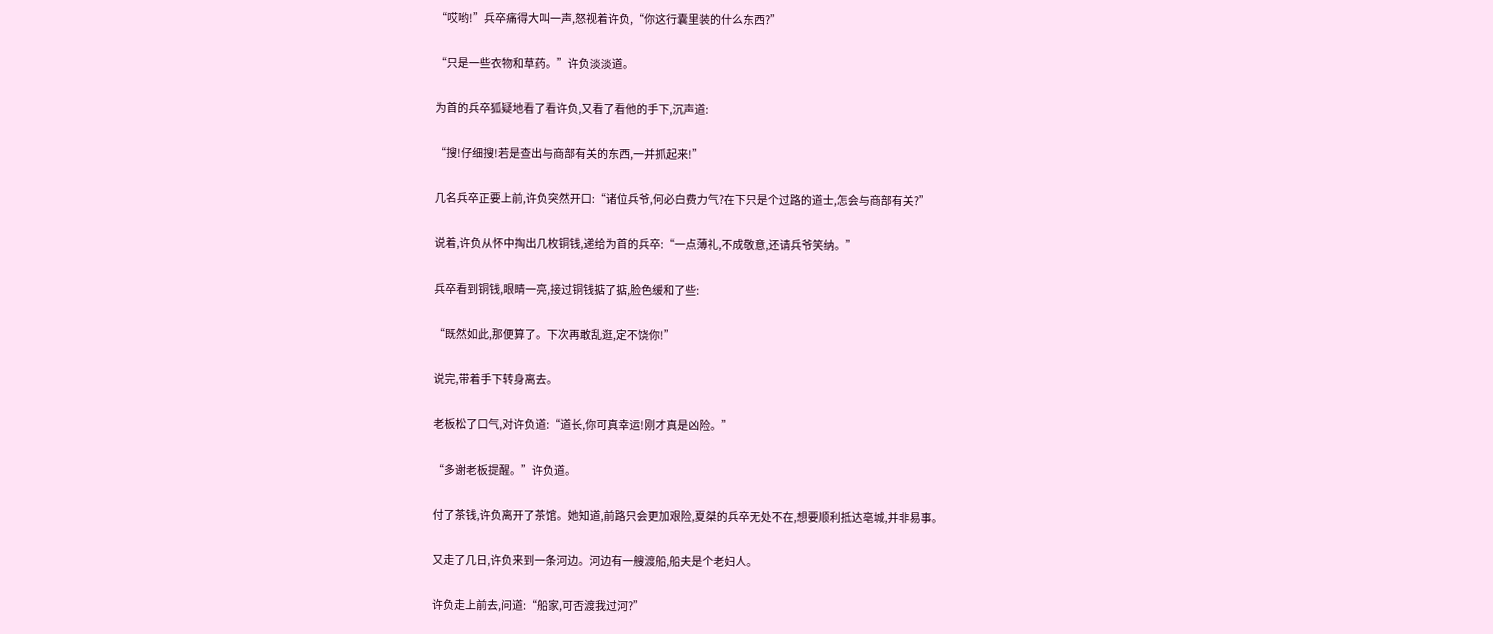“哎哟!”兵卒痛得大叫一声,怒视着许负,“你这行囊里装的什么东西?”

“只是一些衣物和草药。”许负淡淡道。

为首的兵卒狐疑地看了看许负,又看了看他的手下,沉声道:

“搜!仔细搜!若是查出与商部有关的东西,一并抓起来!”

几名兵卒正要上前,许负突然开口:“诸位兵爷,何必白费力气?在下只是个过路的道士,怎会与商部有关?”

说着,许负从怀中掏出几枚铜钱,递给为首的兵卒:“一点薄礼,不成敬意,还请兵爷笑纳。”

兵卒看到铜钱,眼睛一亮,接过铜钱掂了掂,脸色缓和了些:

“既然如此,那便算了。下次再敢乱逛,定不饶你!”

说完,带着手下转身离去。

老板松了口气,对许负道:“道长,你可真幸运!刚才真是凶险。”

“多谢老板提醒。”许负道。

付了茶钱,许负离开了茶馆。她知道,前路只会更加艰险,夏桀的兵卒无处不在,想要顺利抵达亳城,并非易事。

又走了几日,许负来到一条河边。河边有一艘渡船,船夫是个老妇人。

许负走上前去,问道:“船家,可否渡我过河?”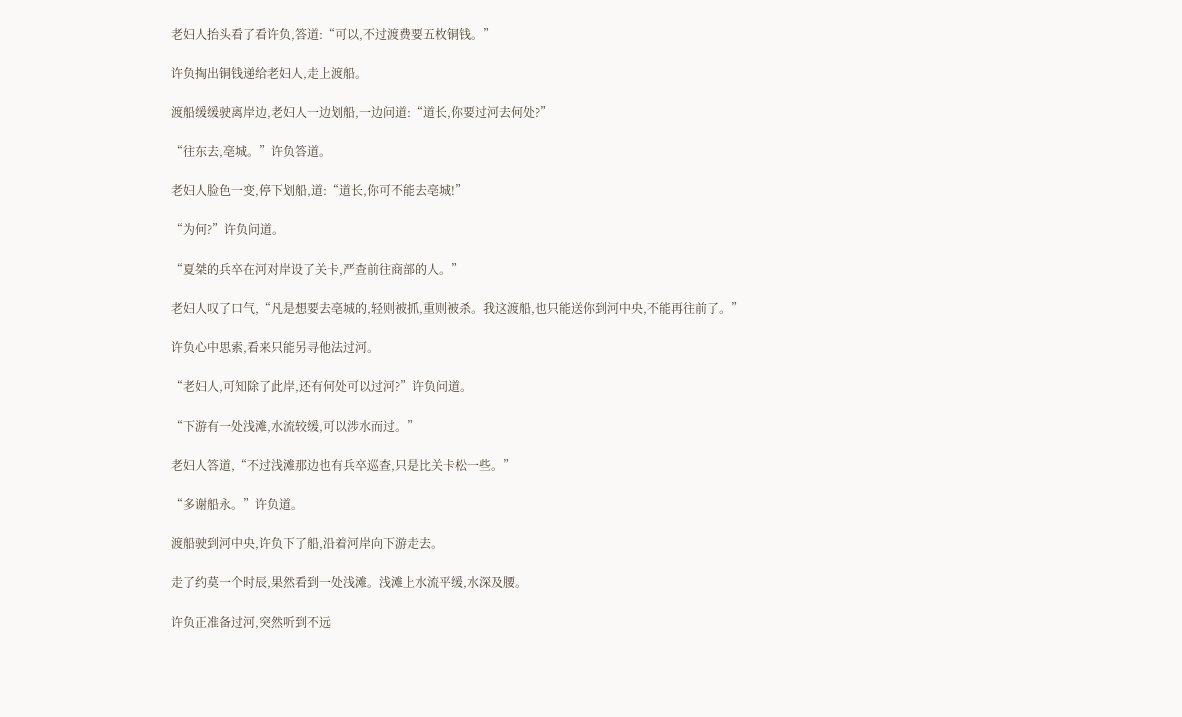老妇人抬头看了看许负,答道:“可以,不过渡费要五枚铜钱。”

许负掏出铜钱递给老妇人,走上渡船。

渡船缓缓驶离岸边,老妇人一边划船,一边问道:“道长,你要过河去何处?”

“往东去,亳城。”许负答道。

老妇人脸色一变,停下划船,道:“道长,你可不能去亳城!”

“为何?”许负问道。

“夏桀的兵卒在河对岸设了关卡,严查前往商部的人。”

老妇人叹了口气,“凡是想要去亳城的,轻则被抓,重则被杀。我这渡船,也只能送你到河中央,不能再往前了。”

许负心中思索,看来只能另寻他法过河。

“老妇人,可知除了此岸,还有何处可以过河?”许负问道。

“下游有一处浅滩,水流较缓,可以涉水而过。”

老妇人答道,“不过浅滩那边也有兵卒巡查,只是比关卡松一些。”

“多谢船永。”许负道。

渡船驶到河中央,许负下了船,沿着河岸向下游走去。

走了约莫一个时辰,果然看到一处浅滩。浅滩上水流平缓,水深及腰。

许负正准备过河,突然听到不远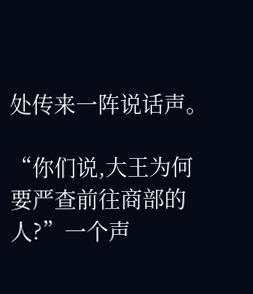处传来一阵说话声。

“你们说,大王为何要严查前往商部的人?”一个声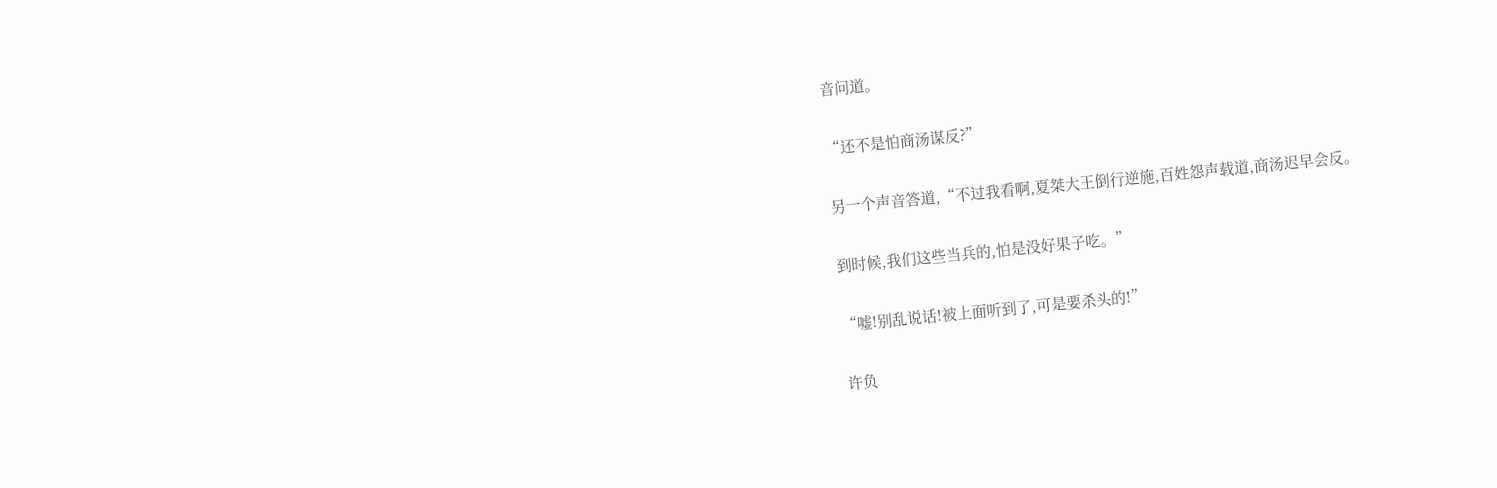音问道。

“还不是怕商汤谋反?”

另一个声音答道,“不过我看啊,夏桀大王倒行逆施,百姓怨声载道,商汤迟早会反。

到时候,我们这些当兵的,怕是没好果子吃。”

“嘘!别乱说话!被上面听到了,可是要杀头的!”

许负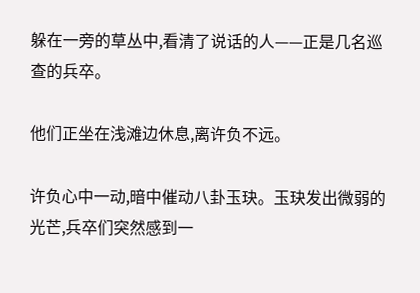躲在一旁的草丛中,看清了说话的人——正是几名巡查的兵卒。

他们正坐在浅滩边休息,离许负不远。

许负心中一动,暗中催动八卦玉玦。玉玦发出微弱的光芒,兵卒们突然感到一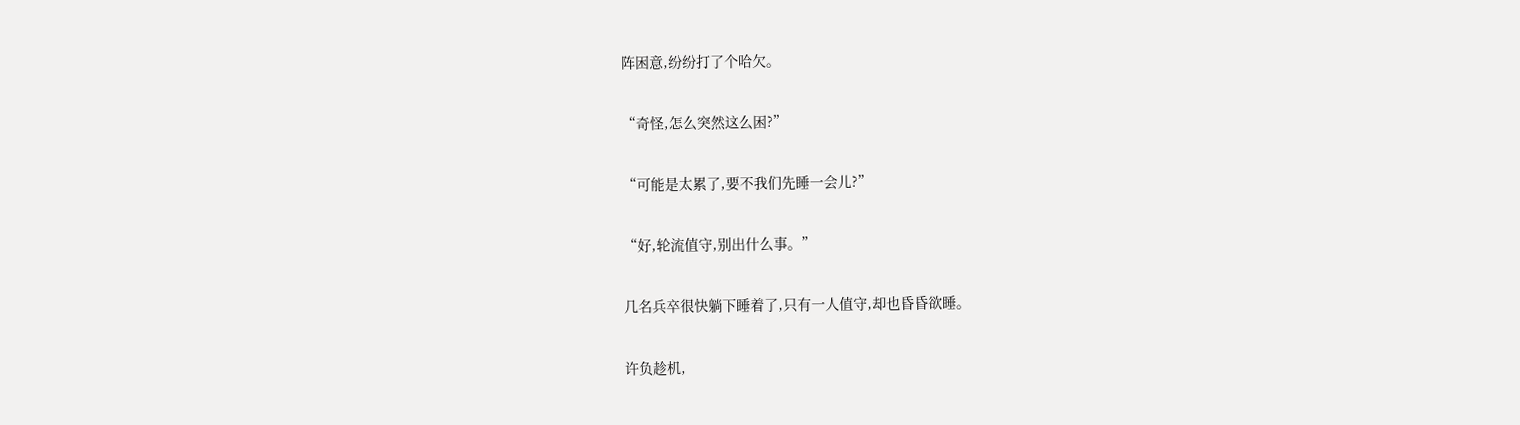阵困意,纷纷打了个哈欠。

“奇怪,怎么突然这么困?”

“可能是太累了,要不我们先睡一会儿?”

“好,轮流值守,别出什么事。”

几名兵卒很快躺下睡着了,只有一人值守,却也昏昏欲睡。

许负趁机,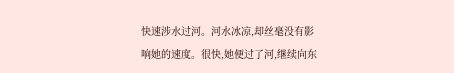快速涉水过河。河水冰凉,却丝毫没有影响她的速度。很快,她便过了河,继续向东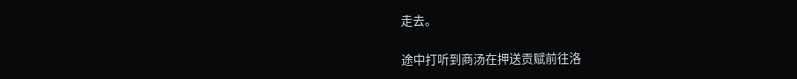走去。

途中打听到商汤在押送贡赋前往洛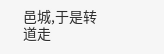邑城,于是转道走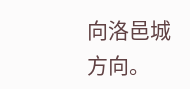向洛邑城方向。